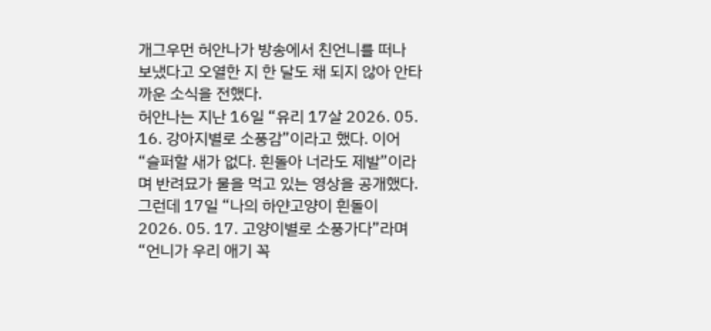개그우먼 허안나가 방송에서 친언니를 떠나 보냈다고 오열한 지 한 달도 채 되지 않아 안타까운 소식을 전했다.
허안나는 지난 16일 “유리 17살 2026. 05. 16. 강아지별로 소풍감”이라고 했다. 이어 “슬퍼할 새가 없다. 흰돌아 너라도 제발”이라며 반려묘가 물을 먹고 있는 영상을 공개했다.
그런데 17일 “나의 하얀고양이 흰돌이 2026. 05. 17. 고양이별로 소풍가다”라며 “언니가 우리 애기 꼭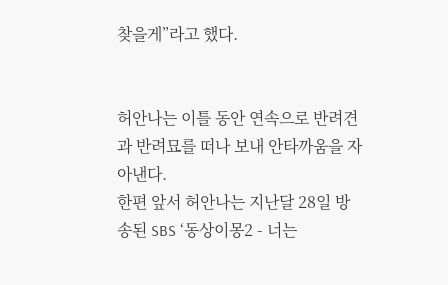찾을게”라고 했다.


허안나는 이틀 동안 연속으로 반려견과 반려묘를 떠나 보내 안타까움을 자아낸다.
한편 앞서 허안나는 지난달 28일 방송된 SBS ‘동상이몽2 - 너는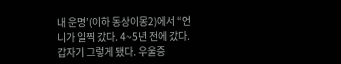내 운명’(이하 동상이몽2)에서 “언니가 일찍 갔다. 4~5년 전에 갔다. 갑자기 그렇게 됐다. 우울증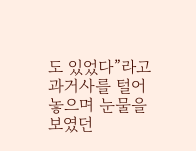도 있었다”라고 과거사를 털어놓으며 눈물을 보였던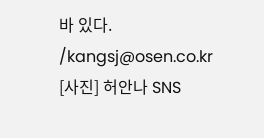바 있다. /kangsj@osen.co.kr
[사진] 허안나 SNS